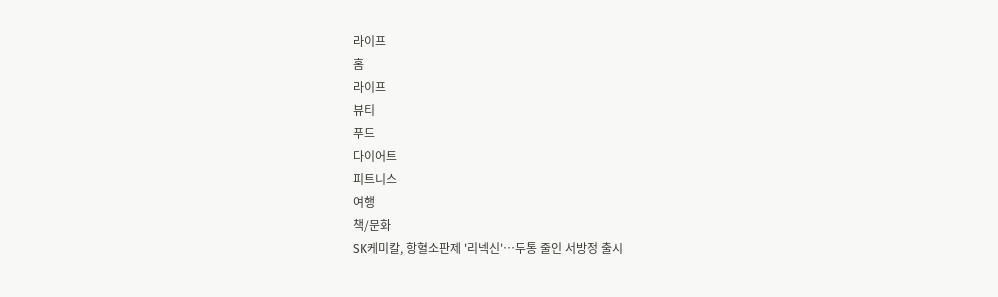라이프
홈
라이프
뷰티
푸드
다이어트
피트니스
여행
책/문화
SK케미칼, 항혈소판제 '리넥신'…두통 줄인 서방정 출시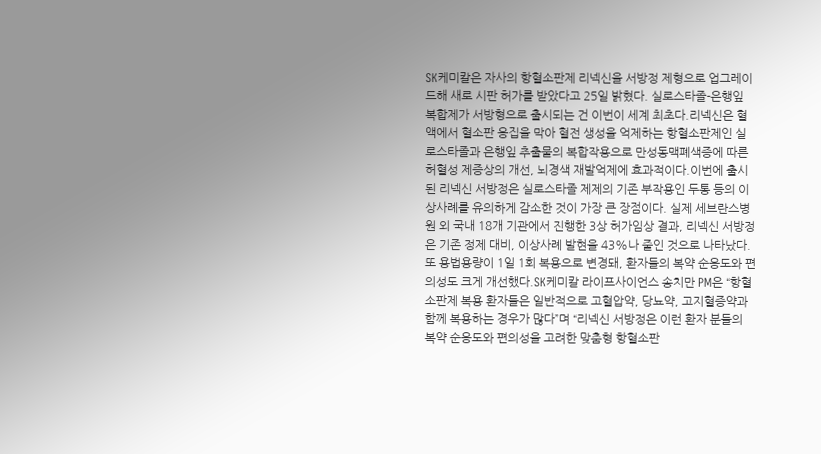SK케미칼은 자사의 항혈소판제 리넥신을 서방정 제형으로 업그레이드해 새로 시판 허가를 받았다고 25일 밝혔다. 실로스타졸-은행잎 복합제가 서방형으로 출시되는 건 이번이 세계 최초다.리넥신은 혈액에서 혈소판 응집을 막아 혈전 생성을 억제하는 항혈소판제인 실로스타졸과 은행잎 추출물의 복합작용으로 만성동맥폐색증에 따른 허혈성 제증상의 개선, 뇌경색 재발억제에 효과적이다.이번에 출시된 리넥신 서방정은 실로스타졸 제제의 기존 부작용인 두통 등의 이상사례를 유의하게 감소한 것이 가장 큰 장점이다. 실제 세브란스병원 외 국내 18개 기관에서 진행한 3상 허가임상 결과, 리넥신 서방정은 기존 정제 대비, 이상사례 발현을 43%나 줄인 것으로 나타났다.또 용법용량이 1일 1회 복용으로 변경돼, 환자들의 복약 순응도와 편의성도 크게 개선했다.SK케미칼 라이프사이언스 송치만 PM은 “항혈소판제 복용 환자들은 일반적으로 고혈압약, 당뇨약, 고지혈증약과 함께 복용하는 경우가 많다”며 “리넥신 서방정은 이런 환자 분들의 복약 순응도와 편의성을 고려한 맞춤형 항혈소판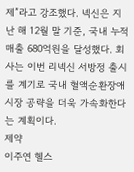제”라고 강조했다. 넥신은 지난 해 12월 말 기준, 국내 누적 매출 680억원을 달성했다. 회사는 이번 리넥신 서방정 출시를 계기로 국내 혈액순환장애 시장 공략을 더욱 가속화한다는 계획이다.
제약
이주연 헬스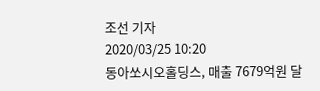조선 기자
2020/03/25 10:20
동아쏘시오홀딩스, 매출 7679억원 달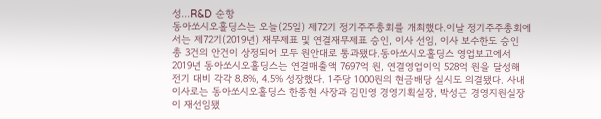성…R&D 순항
동아쏘시오홀딩스는 오늘(25일) 제72기 정기주주총회를 개최했다.이날 정기주주총회에서는 제72기(2019년) 재무제표 및 연결재무제표 승인, 이사 선임, 이사 보수한도 승인 총 3건의 안건이 상정되어 모두 원안대로 통과됐다.동아쏘시오홀딩스 영업보고에서 2019년 동아쏘시오홀딩스는 연결매출액 7697억 원, 연결영업이익 528억 원을 달성해 전기 대비 각각 8.8%, 4.5% 성장했다. 1주당 1000원의 현금배당 실시도 의결됐다. 사내이사로는 동아쏘시오홀딩스 한종현 사장과 김민영 경영기획실장, 박성근 경영지원실장이 재선임됐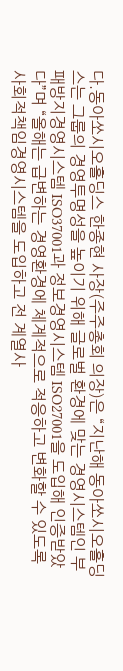다.동아쏘시오홀딩스 한종현 사장(주주총회 의장)은 “지난해 동아쏘시오홀딩스는 그룹의 경영투명성을 높이기 위해 글로벌 환경에 맞는 경영시스템인 부패방지경영시스템 ISO37001과 정보경영시스템 ISO27001을 도입해 인증받았다”며 “올해는 급변하는 경영환경에 체계적으로 적응하고 변화할 수 있도록 사회적책임경영시스템을 도입하고 전 계열사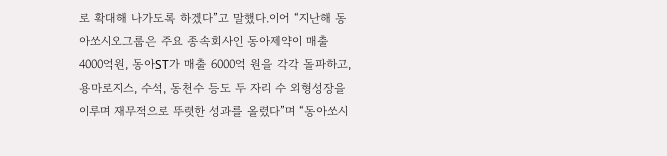로 확대해 나가도록 하겠다”고 말했다.이어 “지난해 동아쏘시오그룹은 주요 종속회사인 동아제약이 매출 4000억원, 동아ST가 매출 6000억 원을 각각 돌파하고, 용마로지스, 수석, 동천수 등도 두 자리 수 외형성장을 이루며 재무적으로 뚜렷한 성과를 올렸다”며 “동아쏘시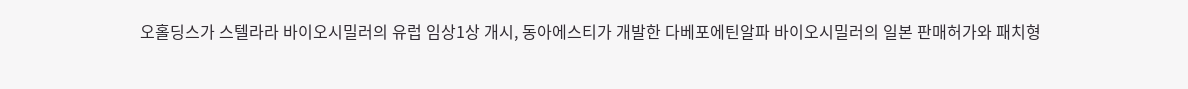오홀딩스가 스텔라라 바이오시밀러의 유럽 임상1상 개시, 동아에스티가 개발한 다베포에틴알파 바이오시밀러의 일본 판매허가와 패치형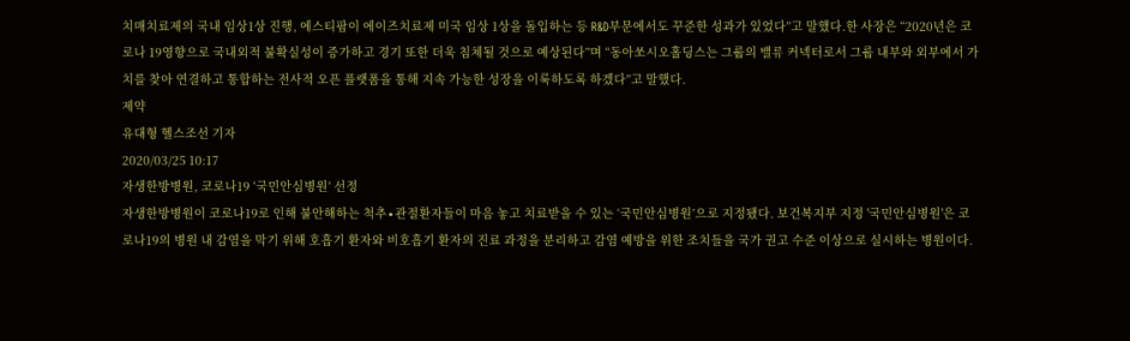치매치료제의 국내 임상1상 진행, 에스티팜이 에이즈치료제 미국 임상 1상을 돌입하는 등 R&D부문에서도 꾸준한 성과가 있었다”고 말했다.한 사장은 “2020년은 코로나 19영향으로 국내외적 불확실성이 증가하고 경기 또한 더욱 침체될 것으로 예상된다”며 “동아쏘시오홀딩스는 그룹의 밸류 커넥터로서 그룹 내부와 외부에서 가치를 찾아 연결하고 통합하는 전사적 오픈 플랫폼을 통해 지속 가능한 성장을 이룩하도록 하겠다”고 말했다.
제약
유대형 헬스조선 기자
2020/03/25 10:17
자생한방병원, 코로나19 ‘국민안심병원’ 선정
자생한방병원이 코로나19로 인해 불안해하는 척추∙관절환자들이 마음 놓고 치료받을 수 있는 ‘국민안심병원’으로 지정됐다. 보건복지부 지정 '국민안심병원'은 코로나19의 병원 내 감염을 막기 위해 호흡기 환자와 비호흡기 환자의 진료 과정을 분리하고 감염 예방을 위한 조치들을 국가 권고 수준 이상으로 실시하는 병원이다.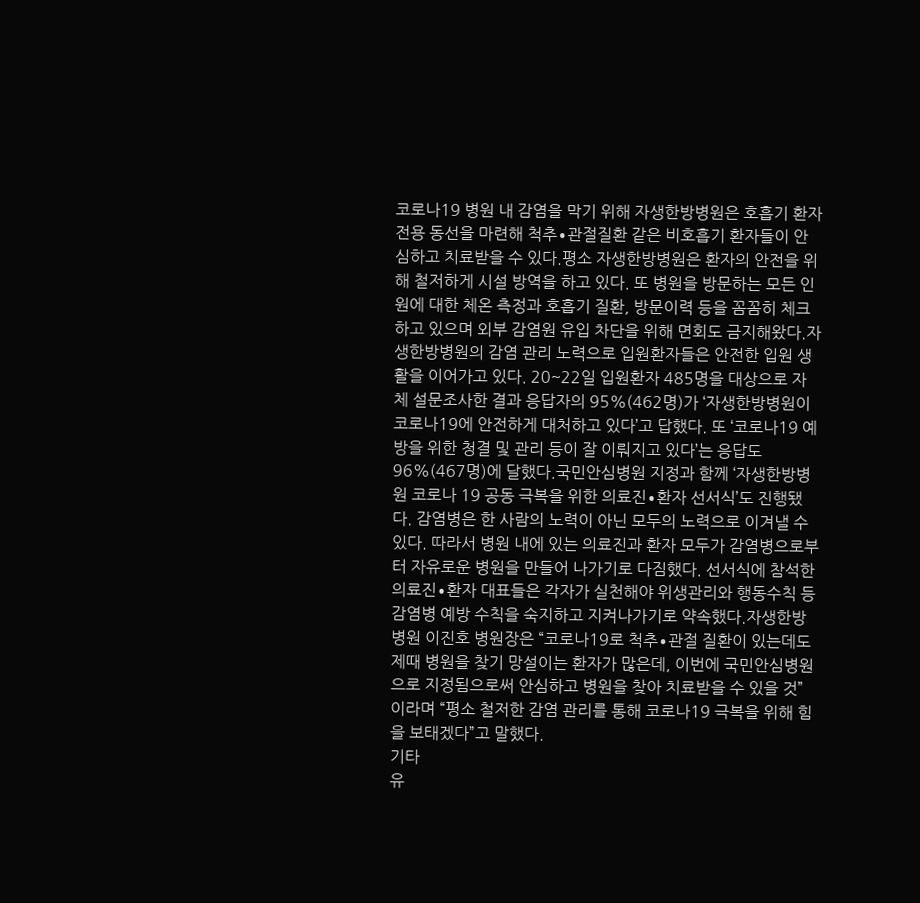코로나19 병원 내 감염을 막기 위해 자생한방병원은 호흡기 환자 전용 동선을 마련해 척추∙관절질환 같은 비호흡기 환자들이 안심하고 치료받을 수 있다.평소 자생한방병원은 환자의 안전을 위해 철저하게 시설 방역을 하고 있다. 또 병원을 방문하는 모든 인원에 대한 체온 측정과 호흡기 질환, 방문이력 등을 꼼꼼히 체크하고 있으며 외부 감염원 유입 차단을 위해 면회도 금지해왔다.자생한방병원의 감염 관리 노력으로 입원환자들은 안전한 입원 생활을 이어가고 있다. 20~22일 입원환자 485명을 대상으로 자체 설문조사한 결과 응답자의 95%(462명)가 ‘자생한방병원이 코로나19에 안전하게 대처하고 있다’고 답했다. 또 ‘코로나19 예방을 위한 청결 및 관리 등이 잘 이뤄지고 있다’는 응답도 96%(467명)에 달했다.국민안심병원 지정과 함께 ‘자생한방병원 코로나 19 공동 극복을 위한 의료진∙환자 선서식’도 진행됐다. 감염병은 한 사람의 노력이 아닌 모두의 노력으로 이겨낼 수 있다. 따라서 병원 내에 있는 의료진과 환자 모두가 감염병으로부터 자유로운 병원을 만들어 나가기로 다짐했다. 선서식에 참석한 의료진∙환자 대표들은 각자가 실천해야 위생관리와 행동수칙 등 감염병 예방 수칙을 숙지하고 지켜나가기로 약속했다.자생한방병원 이진호 병원장은 “코로나19로 척추∙관절 질환이 있는데도 제때 병원을 찾기 망설이는 환자가 많은데, 이번에 국민안심병원으로 지정됨으로써 안심하고 병원을 찾아 치료받을 수 있을 것”이라며 “평소 철저한 감염 관리를 통해 코로나19 극복을 위해 힘을 보태겠다”고 말했다.
기타
유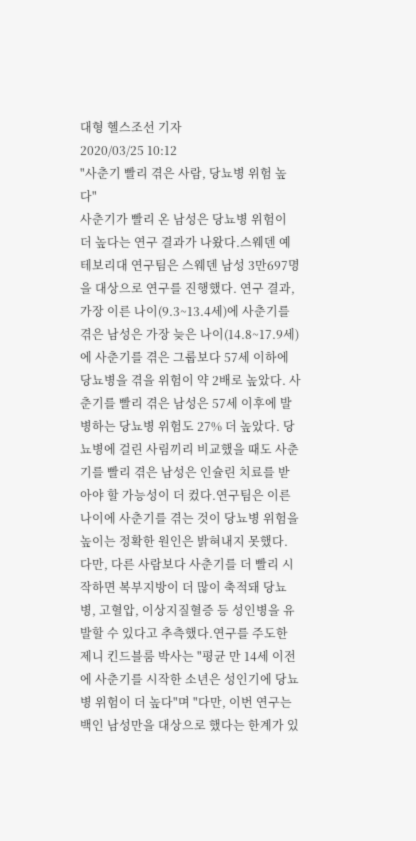대형 헬스조선 기자
2020/03/25 10:12
"사춘기 빨리 겪은 사람, 당뇨병 위험 높다"
사춘기가 빨리 온 남성은 당뇨병 위험이 더 높다는 연구 결과가 나왔다.스웨덴 예테보리대 연구팀은 스웨덴 남성 3만697명을 대상으로 연구를 진행했다. 연구 결과, 가장 이른 나이(9.3~13.4세)에 사춘기를 겪은 남성은 가장 늦은 나이(14.8~17.9세)에 사춘기를 겪은 그룹보다 57세 이하에 당뇨병을 겪을 위험이 약 2배로 높았다. 사춘기를 빨리 겪은 남성은 57세 이후에 발병하는 당뇨병 위험도 27% 더 높았다. 당뇨병에 걸린 사림끼리 비교했을 때도 사춘기를 빨리 겪은 남성은 인슐린 치료를 받아야 할 가능성이 더 컸다.연구팀은 이른 나이에 사춘기를 겪는 것이 당뇨병 위험을 높이는 정확한 원인은 밝혀내지 못했다. 다만, 다른 사람보다 사춘기를 더 빨리 시작하면 복부지방이 더 많이 축적돼 당뇨병, 고혈압, 이상지질혈증 등 성인병을 유발할 수 있다고 추측했다.연구를 주도한 제니 킨드블룸 박사는 "평균 만 14세 이전에 사춘기를 시작한 소년은 성인기에 당뇨병 위험이 더 높다"며 "다만, 이번 연구는 백인 남성만을 대상으로 했다는 한계가 있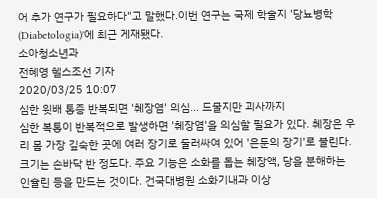어 추가 연구가 필요하다"고 말했다.이번 연구는 국제 학술지 '당뇨병학(Diabetologia)'에 최근 게재됐다.
소아청소년과
전혜영 헬스조선 기자
2020/03/25 10:07
심한 윗배 통증 반복되면 '췌장염' 의심… 드물지만 괴사까지
심한 복통이 반복적으로 발생하면 '췌장염'을 의심할 필요가 있다. 췌장은 우리 몸 가장 깊숙한 곳에 여러 장기로 둘러싸여 있어 '은둔의 장기'로 불린다. 크기는 손바닥 반 정도다. 주요 기능은 소화를 돕는 췌장액, 당을 분해하는 인슐린 등을 만드는 것이다. 건국대병원 소화기내과 이상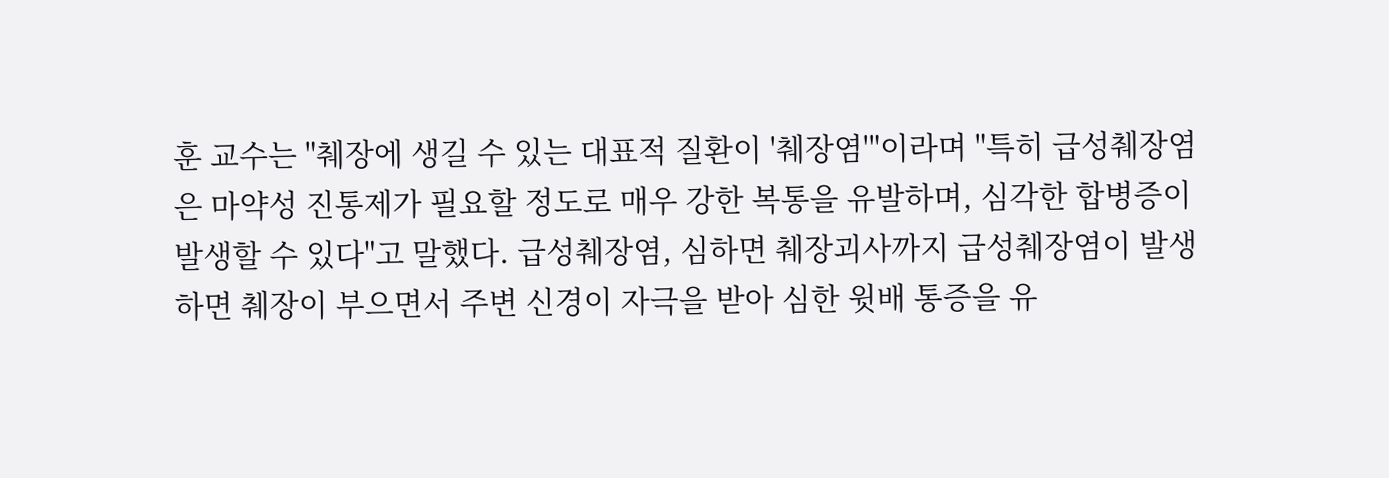훈 교수는 "췌장에 생길 수 있는 대표적 질환이 '췌장염'"이라며 "특히 급성췌장염은 마약성 진통제가 필요할 정도로 매우 강한 복통을 유발하며, 심각한 합병증이 발생할 수 있다"고 말했다. 급성췌장염, 심하면 췌장괴사까지 급성췌장염이 발생하면 췌장이 부으면서 주변 신경이 자극을 받아 심한 윗배 통증을 유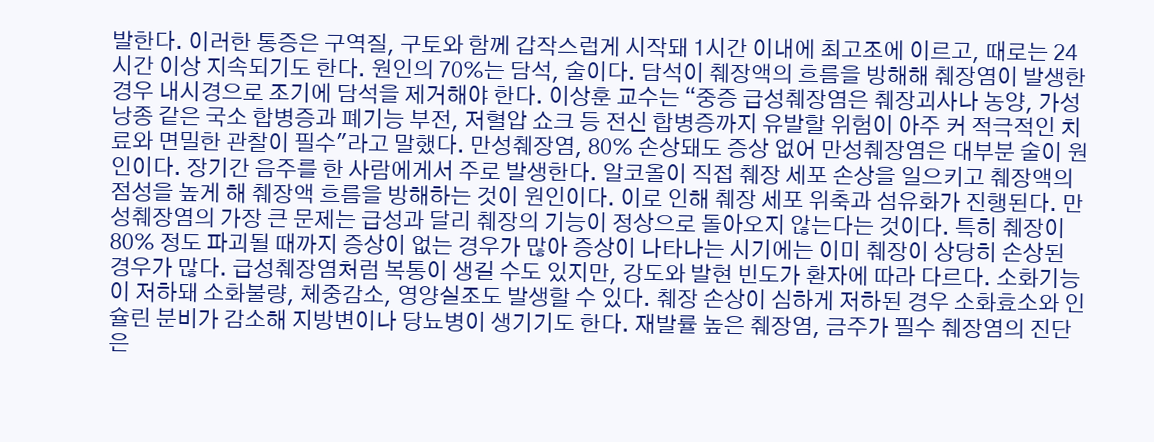발한다. 이러한 통증은 구역질, 구토와 함께 갑작스럽게 시작돼 1시간 이내에 최고조에 이르고, 때로는 24시간 이상 지속되기도 한다. 원인의 70%는 담석, 술이다. 담석이 췌장액의 흐름을 방해해 췌장염이 발생한 경우 내시경으로 조기에 담석을 제거해야 한다. 이상훈 교수는 “중증 급성췌장염은 췌장괴사나 농양, 가성 낭종 같은 국소 합병증과 폐기능 부전, 저혈압 쇼크 등 전신 합병증까지 유발할 위험이 아주 커 적극적인 치료와 면밀한 관찰이 필수"라고 말했다. 만성췌장염, 80% 손상돼도 증상 없어 만성췌장염은 대부분 술이 원인이다. 장기간 음주를 한 사람에게서 주로 발생한다. 알코올이 직접 췌장 세포 손상을 일으키고 췌장액의 점성을 높게 해 췌장액 흐름을 방해하는 것이 원인이다. 이로 인해 췌장 세포 위축과 섬유화가 진행된다. 만성췌장염의 가장 큰 문제는 급성과 달리 췌장의 기능이 정상으로 돌아오지 않는다는 것이다. 특히 췌장이 80% 정도 파괴될 때까지 증상이 없는 경우가 많아 증상이 나타나는 시기에는 이미 췌장이 상당히 손상된 경우가 많다. 급성췌장염처럼 복통이 생길 수도 있지만, 강도와 발현 빈도가 환자에 따라 다르다. 소화기능이 저하돼 소화불량, 체중감소, 영양실조도 발생할 수 있다. 췌장 손상이 심하게 저하된 경우 소화효소와 인슐린 분비가 감소해 지방변이나 당뇨병이 생기기도 한다. 재발률 높은 췌장염, 금주가 필수 췌장염의 진단은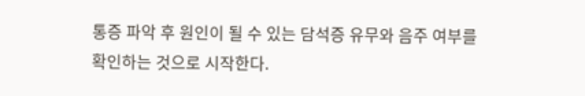통증 파악 후 원인이 될 수 있는 담석증 유무와 음주 여부를 확인하는 것으로 시작한다.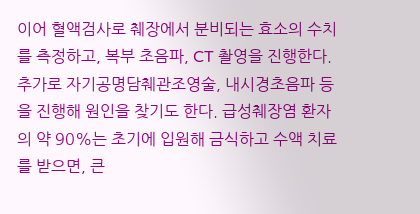이어 혈액검사로 췌장에서 분비되는 효소의 수치를 측정하고, 복부 초음파, CT 촬영을 진행한다. 추가로 자기공명담췌관조영술, 내시경초음파 등을 진행해 원인을 찾기도 한다. 급성췌장염 환자의 약 90%는 초기에 입원해 금식하고 수액 치료를 받으면, 큰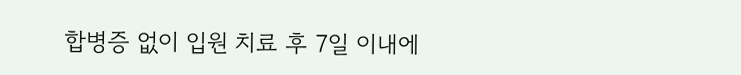합병증 없이 입원 치료 후 7일 이내에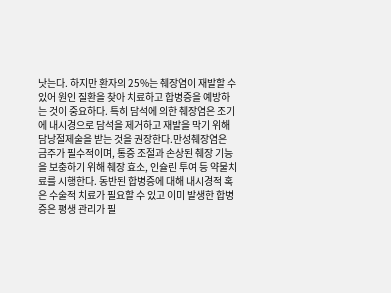낫는다. 하지만 환자의 25%는 췌장염이 재발할 수 있어 원인 질환을 찾아 치료하고 합병증을 예방하는 것이 중요하다. 특히 담석에 의한 췌장염은 조기에 내시경으로 담석을 제거하고 재발을 막기 위해 담낭절제술을 받는 것을 권장한다.만성췌장염은 금주가 필수적이며, 통증 조절과 손상된 췌장 기능을 보충하기 위해 췌장 효소, 인슐린 투여 등 약물치료를 시행한다. 동반된 합병증에 대해 내시경적 혹은 수술적 치료가 필요할 수 있고 이미 발생한 합병증은 평생 관리가 필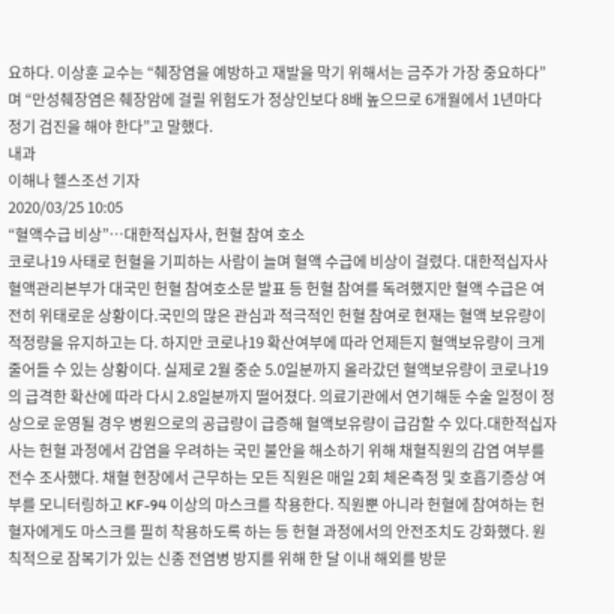요하다. 이상훈 교수는 “췌장염을 예방하고 재발을 막기 위해서는 금주가 가장 중요하다”며 “만성췌장염은 췌장암에 걸릴 위험도가 정상인보다 8배 높으므로 6개월에서 1년마다 정기 검진을 해야 한다”고 말했다.
내과
이해나 헬스조선 기자
2020/03/25 10:05
“혈액수급 비상”…대한적십자사, 헌혈 참여 호소
코로나19 사태로 헌혈을 기피하는 사람이 늘며 혈액 수급에 비상이 걸렸다. 대한적십자사 혈액관리본부가 대국민 헌혈 참여호소문 발표 등 헌혈 참여를 독려했지만 혈액 수급은 여전히 위태로운 상황이다.국민의 많은 관심과 적극적인 헌혈 참여로 현재는 혈액 보유량이 적정량을 유지하고는 다. 하지만 코로나19 확산여부에 따라 언제든지 혈액보유량이 크게 줄어들 수 있는 상황이다. 실제로 2월 중순 5.0일분까지 올라갔던 혈액보유량이 코로나19의 급격한 확산에 따라 다시 2.8일분까지 떨어졌다. 의료기관에서 연기해둔 수술 일정이 정상으로 운영될 경우 병원으로의 공급량이 급증해 혈액보유량이 급감할 수 있다.대한적십자사는 헌혈 과정에서 감염을 우려하는 국민 불안을 해소하기 위해 채혈직원의 감염 여부를 전수 조사했다. 채혈 현장에서 근무하는 모든 직원은 매일 2회 체온측정 및 호흡기증상 여부를 모니터링하고 KF-94 이상의 마스크를 착용한다. 직원뿐 아니라 헌혈에 참여하는 헌혈자에게도 마스크를 필히 착용하도록 하는 등 헌혈 과정에서의 안전조치도 강화했다. 원칙적으로 잠복기가 있는 신종 전염병 방지를 위해 한 달 이내 해외를 방문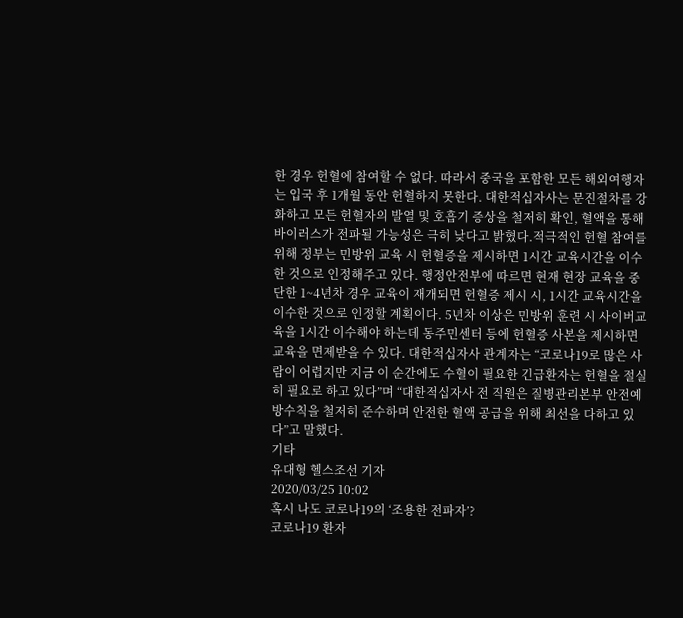한 경우 헌혈에 참여할 수 없다. 따라서 중국을 포함한 모든 해외여행자는 입국 후 1개월 동안 헌혈하지 못한다. 대한적십자사는 문진절차를 강화하고 모든 헌혈자의 발열 및 호흡기 증상을 철저히 확인, 혈액을 통해 바이러스가 전파될 가능성은 극히 낮다고 밝혔다.적극적인 헌혈 참여를 위해 정부는 민방위 교육 시 헌혈증을 제시하면 1시간 교육시간을 이수한 것으로 인정해주고 있다. 행정안전부에 따르면 현재 현장 교육을 중단한 1~4년차 경우 교육이 재개되면 헌혈증 제시 시, 1시간 교육시간을 이수한 것으로 인정할 계획이다. 5년차 이상은 민방위 훈련 시 사이버교육을 1시간 이수해야 하는데 동주민센터 등에 헌혈증 사본을 제시하면 교육을 면제받을 수 있다. 대한적십자사 관계자는 “코로나19로 많은 사람이 어렵지만 지금 이 순간에도 수혈이 필요한 긴급환자는 헌혈을 절실히 필요로 하고 있다”며 “대한적십자사 전 직원은 질병관리본부 안전예방수칙을 철저히 준수하며 안전한 혈액 공급을 위해 최선을 다하고 있다”고 말했다.
기타
유대형 헬스조선 기자
2020/03/25 10:02
혹시 나도 코로나19의 ‘조용한 전파자’?
코로나19 환자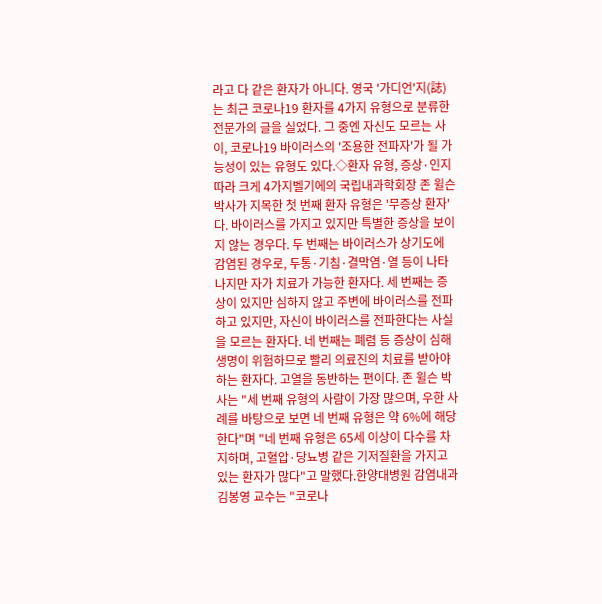라고 다 같은 환자가 아니다. 영국 '가디언'지(誌)는 최근 코로나19 환자를 4가지 유형으로 분류한 전문가의 글을 실었다. 그 중엔 자신도 모르는 사이, 코로나19 바이러스의 '조용한 전파자'가 될 가능성이 있는 유형도 있다.◇환자 유형, 증상·인지 따라 크게 4가지벨기에의 국립내과학회장 존 윌슨 박사가 지목한 첫 번째 환자 유형은 '무증상 환자'다. 바이러스를 가지고 있지만 특별한 증상을 보이지 않는 경우다. 두 번째는 바이러스가 상기도에 감염된 경우로, 두통·기침·결막염·열 등이 나타나지만 자가 치료가 가능한 환자다. 세 번째는 증상이 있지만 심하지 않고 주변에 바이러스를 전파하고 있지만, 자신이 바이러스를 전파한다는 사실을 모르는 환자다. 네 번째는 폐렴 등 증상이 심해 생명이 위험하므로 빨리 의료진의 치료를 받아야 하는 환자다. 고열을 동반하는 편이다. 존 윌슨 박사는 "세 번째 유형의 사람이 가장 많으며, 우한 사례를 바탕으로 보면 네 번째 유형은 약 6%에 해당한다"며 "네 번째 유형은 65세 이상이 다수를 차지하며, 고혈압·당뇨병 같은 기저질환을 가지고 있는 환자가 많다"고 말했다.한양대병원 감염내과 김봉영 교수는 "코로나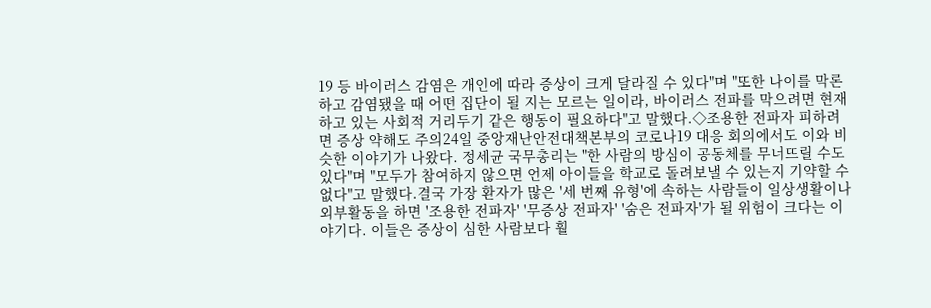19 등 바이러스 감염은 개인에 따라 증상이 크게 달라질 수 있다"며 "또한 나이를 막론하고 감염됐을 때 어떤 집단이 될 지는 모르는 일이라, 바이러스 전파를 막으려면 현재 하고 있는 사회적 거리두기 같은 행동이 필요하다"고 말했다.◇조용한 전파자 피하려면 증상 약해도 주의24일 중앙재난안전대책본부의 코로나19 대응 회의에서도 이와 비슷한 이야기가 나왔다. 정세균 국무총리는 "한 사람의 방심이 공동체를 무너뜨릴 수도 있다"며 "모두가 참여하지 않으면 언제 아이들을 학교로 돌려보낼 수 있는지 기약할 수 없다"고 말했다.결국 가장 환자가 많은 '세 번째 유형'에 속하는 사람들이 일상생활이나 외부활동을 하면 '조용한 전파자' '무증상 전파자' '숨은 전파자'가 될 위험이 크다는 이야기다. 이들은 증상이 심한 사람보다 훨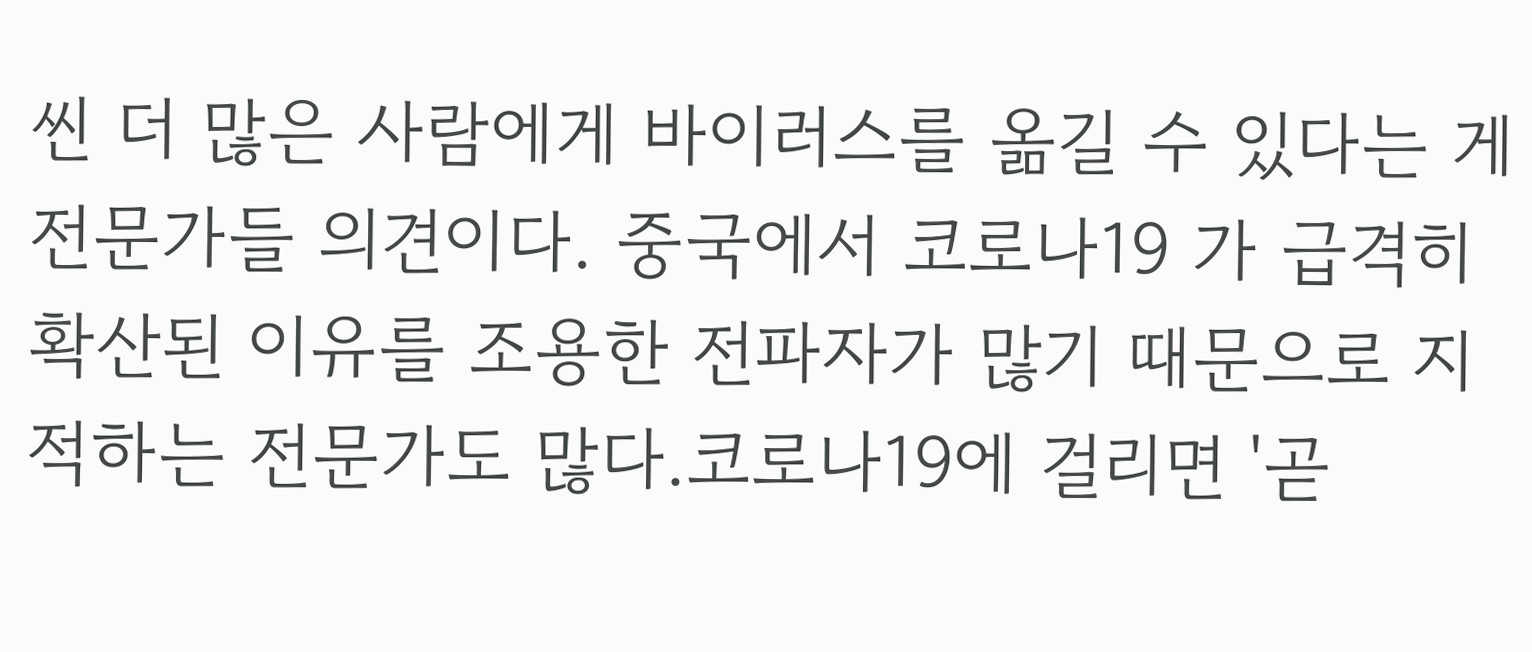씬 더 많은 사람에게 바이러스를 옮길 수 있다는 게 전문가들 의견이다. 중국에서 코로나19 가 급격히 확산된 이유를 조용한 전파자가 많기 때문으로 지적하는 전문가도 많다.코로나19에 걸리면 '곧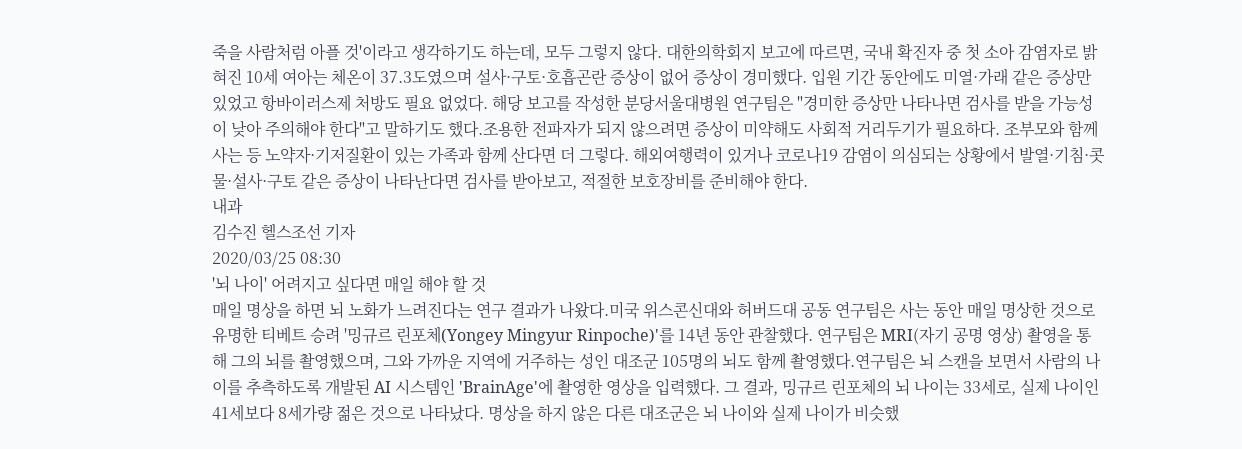죽을 사람처럼 아플 것'이라고 생각하기도 하는데, 모두 그렇지 않다. 대한의학회지 보고에 따르면, 국내 확진자 중 첫 소아 감염자로 밝혀진 10세 여아는 체온이 37.3도였으며 설사·구토·호흡곤란 증상이 없어 증상이 경미했다. 입원 기간 동안에도 미열·가래 같은 증상만 있었고 항바이러스제 처방도 필요 없었다. 해당 보고를 작성한 분당서울대병원 연구팀은 "경미한 증상만 나타나면 검사를 받을 가능성이 낮아 주의해야 한다"고 말하기도 했다.조용한 전파자가 되지 않으려면 증상이 미약해도 사회적 거리두기가 필요하다. 조부모와 함께 사는 등 노약자·기저질환이 있는 가족과 함께 산다면 더 그렇다. 해외여행력이 있거나 코로나19 감염이 의심되는 상황에서 발열·기침·콧물·설사·구토 같은 증상이 나타난다면 검사를 받아보고, 적절한 보호장비를 준비해야 한다.
내과
김수진 헬스조선 기자
2020/03/25 08:30
'뇌 나이' 어려지고 싶다면 매일 해야 할 것
매일 명상을 하면 뇌 노화가 느려진다는 연구 결과가 나왔다.미국 위스콘신대와 허버드대 공동 연구팀은 사는 동안 매일 명상한 것으로 유명한 티베트 승려 '밍규르 린포체(Yongey Mingyur Rinpoche)'를 14년 동안 관찰했다. 연구팀은 MRI(자기 공명 영상) 촬영을 통해 그의 뇌를 촬영했으며, 그와 가까운 지역에 거주하는 성인 대조군 105명의 뇌도 함께 촬영했다.연구팀은 뇌 스캔을 보면서 사람의 나이를 추측하도록 개발된 AI 시스템인 'BrainAge'에 촬영한 영상을 입력했다. 그 결과, 밍규르 린포체의 뇌 나이는 33세로, 실제 나이인 41세보다 8세가량 젊은 것으로 나타났다. 명상을 하지 않은 다른 대조군은 뇌 나이와 실제 나이가 비슷했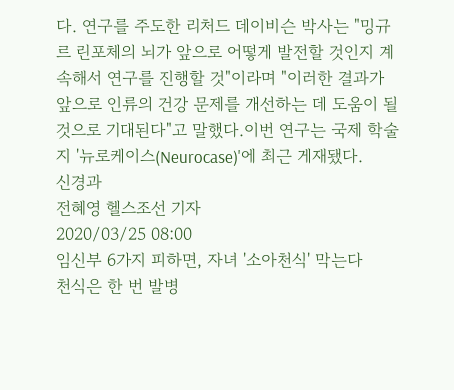다. 연구를 주도한 리처드 데이비슨 박사는 "밍규르 린포체의 뇌가 앞으로 어떻게 발전할 것인지 계속해서 연구를 진행할 것"이라며 "이러한 결과가 앞으로 인류의 건강 문제를 개선하는 데 도움이 될 것으로 기대된다"고 말했다.이번 연구는 국제 학술지 '뉴로케이스(Neurocase)'에 최근 게재됐다.
신경과
전혜영 헬스조선 기자
2020/03/25 08:00
임신부 6가지 피하면, 자녀 '소아천식' 막는다
천식은 한 번 발병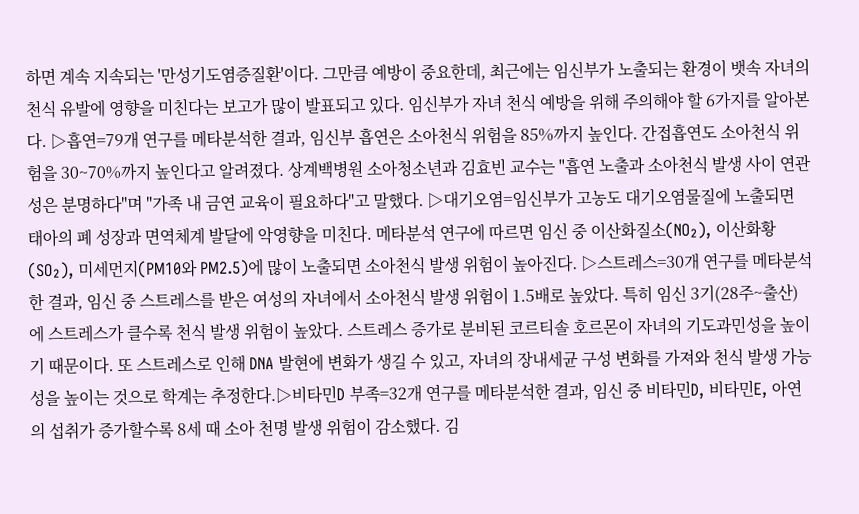하면 계속 지속되는 '만성기도염증질환'이다. 그만큼 예방이 중요한데, 최근에는 임신부가 노출되는 환경이 뱃속 자녀의 천식 유발에 영향을 미친다는 보고가 많이 발표되고 있다. 임신부가 자녀 천식 예방을 위해 주의해야 할 6가지를 알아본다. ▷흡연=79개 연구를 메타분석한 결과, 임신부 흡연은 소아천식 위험을 85%까지 높인다. 간접흡연도 소아천식 위험을 30~70%까지 높인다고 알려졌다. 상계백병원 소아청소년과 김효빈 교수는 "흡연 노출과 소아천식 발생 사이 연관성은 분명하다"며 "가족 내 금연 교육이 필요하다"고 말했다. ▷대기오염=임신부가 고농도 대기오염물질에 노출되면 태아의 폐 성장과 면역체계 발달에 악영향을 미친다. 메타분석 연구에 따르면 임신 중 이산화질소(NO₂), 이산화황(SO₂), 미세먼지(PM10와 PM2.5)에 많이 노출되면 소아천식 발생 위험이 높아진다. ▷스트레스=30개 연구를 메타분석한 결과, 임신 중 스트레스를 받은 여성의 자녀에서 소아천식 발생 위험이 1.5배로 높았다. 특히 임신 3기(28주~출산)에 스트레스가 클수록 천식 발생 위험이 높았다. 스트레스 증가로 분비된 코르티솔 호르몬이 자녀의 기도과민성을 높이기 때문이다. 또 스트레스로 인해 DNA 발현에 변화가 생길 수 있고, 자녀의 장내세균 구성 변화를 가져와 천식 발생 가능성을 높이는 것으로 학계는 추정한다.▷비타민D 부족=32개 연구를 메타분석한 결과, 임신 중 비타민D, 비타민E, 아연의 섭취가 증가할수록 8세 때 소아 천명 발생 위험이 감소했다. 김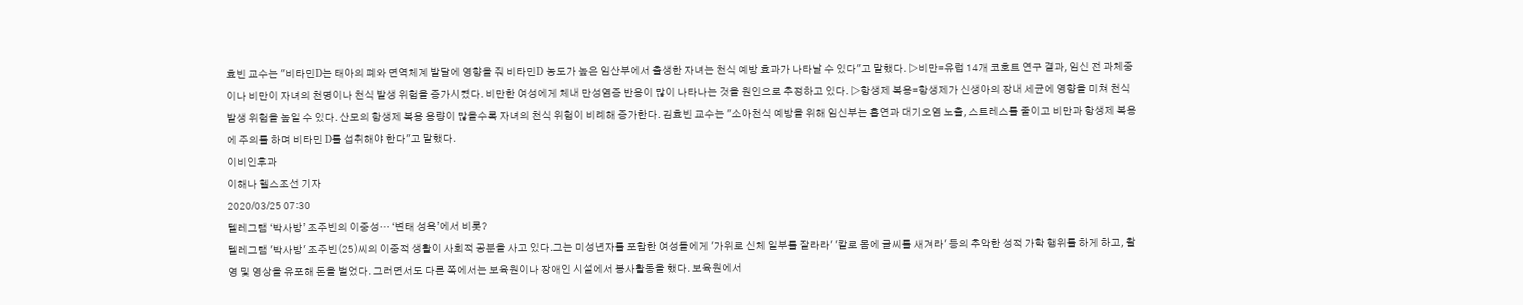효빈 교수는 "비타민D는 태아의 폐와 면역체계 발달에 영향을 줘 비타민D 농도가 높은 임산부에서 출생한 자녀는 천식 예방 효과가 나타날 수 있다"고 말했다. ▷비만=유럽 14개 코호트 연구 결과, 임신 전 과체중이나 비만이 자녀의 천명이나 천식 발생 위험을 증가시켰다. 비만한 여성에게 체내 만성염증 반응이 많이 나타나는 것을 원인으로 추정하고 있다. ▷항생제 복용=항생제가 신생아의 장내 세균에 영향을 미쳐 천식 발생 위험을 높일 수 있다. 산모의 항생제 복용 용량이 많을수록 자녀의 천식 위험이 비례해 증가한다. 김효빈 교수는 "소아천식 예방을 위해 임신부는 흡연과 대기오염 노출, 스트레스를 줄이고 비만과 항생제 복용에 주의를 하며 비타민 D를 섭취해야 한다"고 말했다.
이비인후과
이해나 헬스조선 기자
2020/03/25 07:30
텔레그램 ‘박사방’ 조주빈의 이중성… ‘변태 성욕’에서 비롯?
텔레그램 '박사방' 조주빈(25)씨의 이중적 생활이 사회적 공분을 사고 있다.그는 미성년자를 포함한 여성들에게 '가위로 신체 일부를 잘라라' '칼로 몸에 글씨를 새겨라' 등의 추악한 성적 가학 행위를 하게 하고, 촬영 및 영상을 유포해 돈을 벌었다. 그러면서도 다른 쪽에서는 보육원이나 장애인 시설에서 봉사활동을 했다. 보육원에서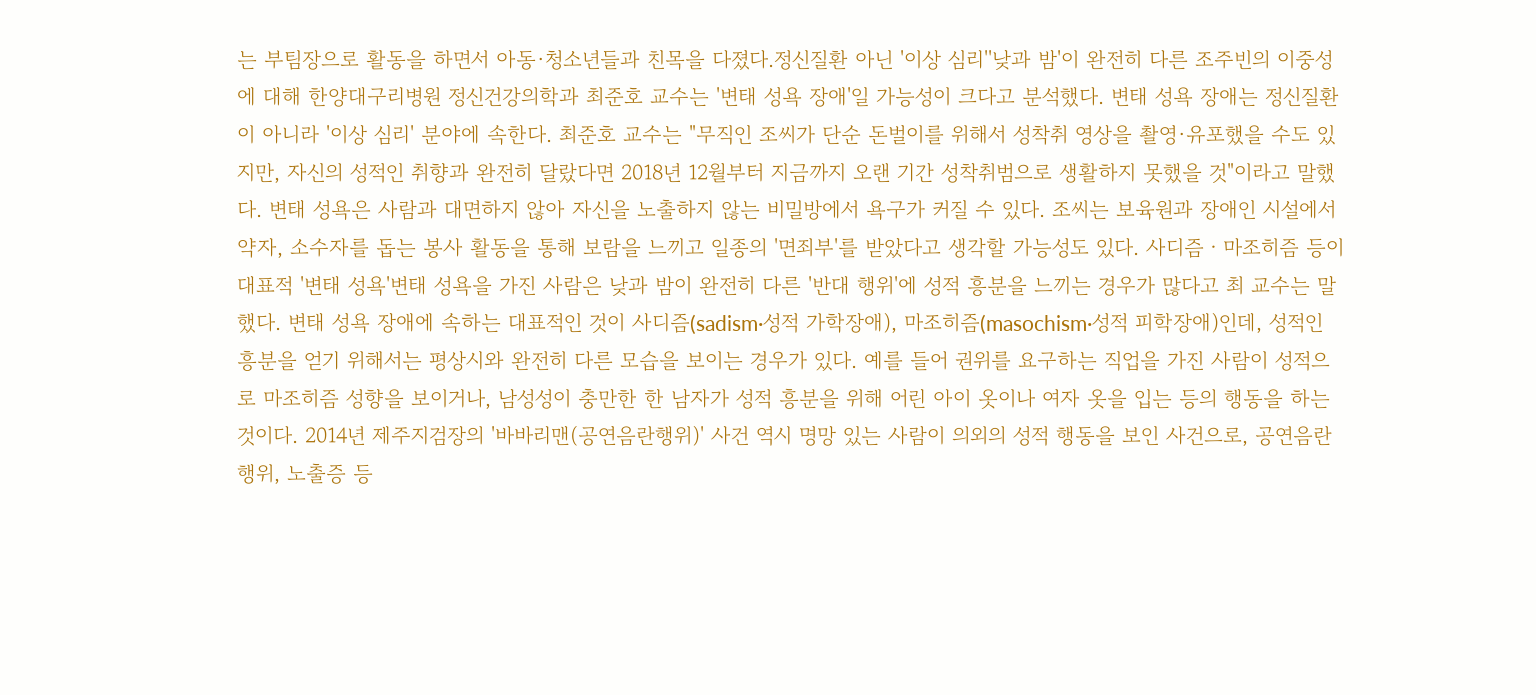는 부팀장으로 활동을 하면서 아동·청소년들과 친목을 다졌다.정신질환 아닌 '이상 심리''낮과 밤'이 완전히 다른 조주빈의 이중성에 대해 한양대구리병원 정신건강의학과 최준호 교수는 '변태 성욕 장애'일 가능성이 크다고 분석했다. 변태 성욕 장애는 정신질환이 아니라 '이상 심리' 분야에 속한다. 최준호 교수는 "무직인 조씨가 단순 돈벌이를 위해서 성착취 영상을 촬영·유포했을 수도 있지만, 자신의 성적인 취향과 완전히 달랐다면 2018년 12월부터 지금까지 오랜 기간 성착취범으로 생활하지 못했을 것"이라고 말했다. 변태 성욕은 사람과 대면하지 않아 자신을 노출하지 않는 비밀방에서 욕구가 커질 수 있다. 조씨는 보육원과 장애인 시설에서 약자, 소수자를 돕는 봉사 활동을 통해 보람을 느끼고 일종의 '면죄부'를 받았다고 생각할 가능성도 있다. 사디즘ㆍ마조히즘 등이 대표적 '변태 성욕'변태 성욕을 가진 사람은 낮과 밤이 완전히 다른 '반대 행위'에 성적 흥분을 느끼는 경우가 많다고 최 교수는 말했다. 변태 성욕 장애에 속하는 대표적인 것이 사디즘(sadism·성적 가학장애), 마조히즘(masochism·성적 피학장애)인데, 성적인 흥분을 얻기 위해서는 평상시와 완전히 다른 모습을 보이는 경우가 있다. 예를 들어 권위를 요구하는 직업을 가진 사람이 성적으로 마조히즘 성향을 보이거나, 남성성이 충만한 한 남자가 성적 흥분을 위해 어린 아이 옷이나 여자 옷을 입는 등의 행동을 하는 것이다. 2014년 제주지검장의 '바바리맨(공연음란행위)' 사건 역시 명망 있는 사람이 의외의 성적 행동을 보인 사건으로, 공연음란행위, 노출증 등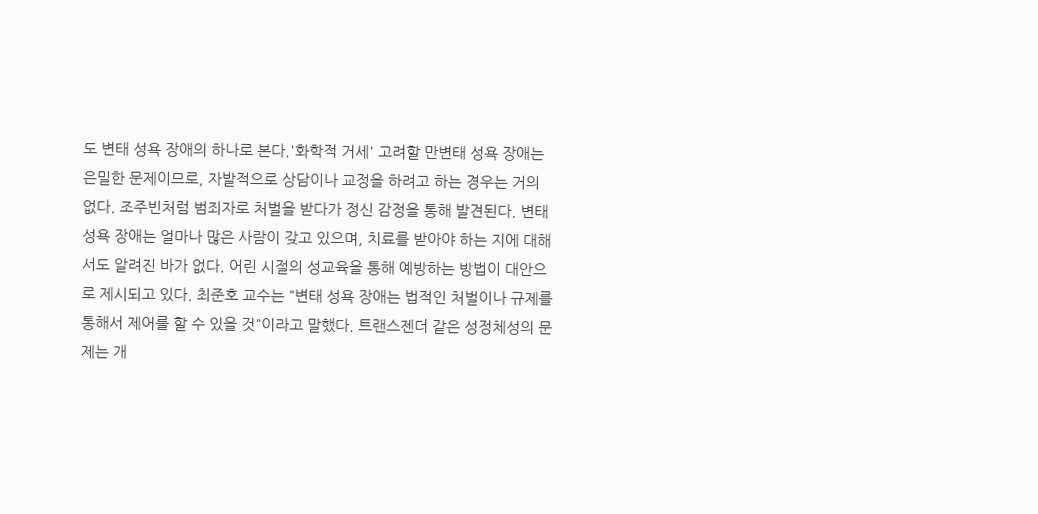도 변태 성욕 장애의 하나로 본다.'화학적 거세' 고려할 만변태 성욕 장애는 은밀한 문제이므로, 자발적으로 상담이나 교정을 하려고 하는 경우는 거의 없다. 조주빈처럼 범죄자로 처벌을 받다가 정신 감정을 통해 발견된다. 변태 성욕 장애는 얼마나 많은 사람이 갖고 있으며, 치료를 받아야 하는 지에 대해서도 알려진 바가 없다. 어린 시절의 성교육을 통해 예방하는 방법이 대안으로 제시되고 있다. 최준호 교수는 "변태 성욕 장애는 법적인 처벌이나 규제를 통해서 제어를 할 수 있을 것"이라고 말했다. 트랜스젠더 같은 성정체성의 문제는 개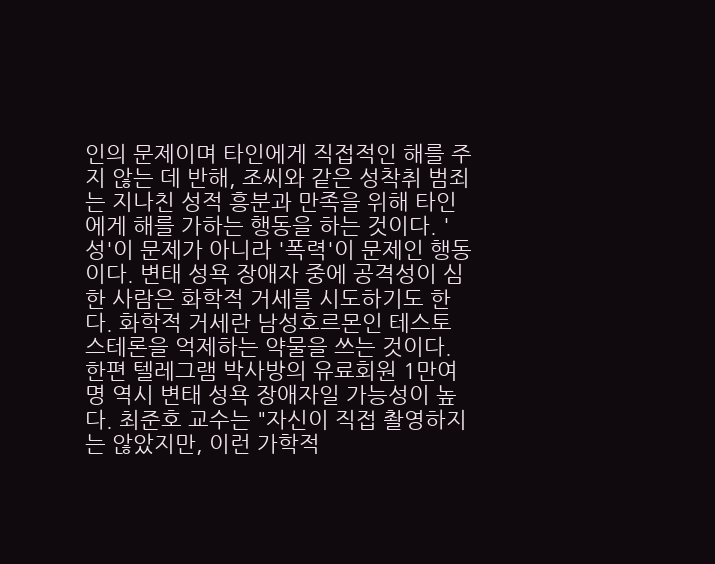인의 문제이며 타인에게 직접적인 해를 주지 않는 데 반해, 조씨와 같은 성착취 범죄는 지나친 성적 흥분과 만족을 위해 타인에게 해를 가하는 행동을 하는 것이다. '성'이 문제가 아니라 '폭력'이 문제인 행동이다. 변태 성욕 장애자 중에 공격성이 심한 사람은 화학적 거세를 시도하기도 한다. 화학적 거세란 남성호르몬인 테스토스테론을 억제하는 약물을 쓰는 것이다.한편 텔레그램 박사방의 유료회원 1만여 명 역시 변태 성욕 장애자일 가능성이 높다. 최준호 교수는 "자신이 직접 촬영하지는 않았지만, 이런 가학적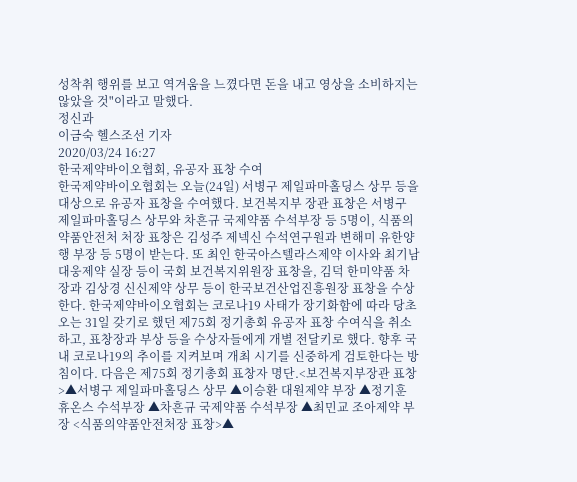성착취 행위를 보고 역겨움을 느꼈다면 돈을 내고 영상을 소비하지는 않았을 것"이라고 말했다.
정신과
이금숙 헬스조선 기자
2020/03/24 16:27
한국제약바이오협회, 유공자 표창 수여
한국제약바이오협회는 오늘(24일) 서병구 제일파마홀딩스 상무 등을 대상으로 유공자 표창을 수여했다. 보건복지부 장관 표창은 서병구 제일파마홀딩스 상무와 차흔규 국제약품 수석부장 등 5명이, 식품의약품안전처 처장 표창은 김성주 제넥신 수석연구원과 변해미 유한양행 부장 등 5명이 받는다. 또 최인 한국아스텔라스제약 이사와 최기남 대웅제약 실장 등이 국회 보건복지위원장 표창을, 김덕 한미약품 차장과 김상경 신신제약 상무 등이 한국보건산업진흥원장 표창을 수상한다. 한국제약바이오협회는 코로나19 사태가 장기화함에 따라 당초 오는 31일 갖기로 했던 제75회 정기총회 유공자 표창 수여식을 취소하고, 표창장과 부상 등을 수상자들에게 개별 전달키로 했다. 향후 국내 코로나19의 추이를 지켜보며 개최 시기를 신중하게 검토한다는 방침이다. 다음은 제75회 정기총회 표창자 명단.<보건복지부장관 표창>▲서병구 제일파마홀딩스 상무 ▲이승환 대원제약 부장 ▲정기훈 휴온스 수석부장 ▲차흔규 국제약품 수석부장 ▲최민교 조아제약 부장 <식품의약품안전처장 표창>▲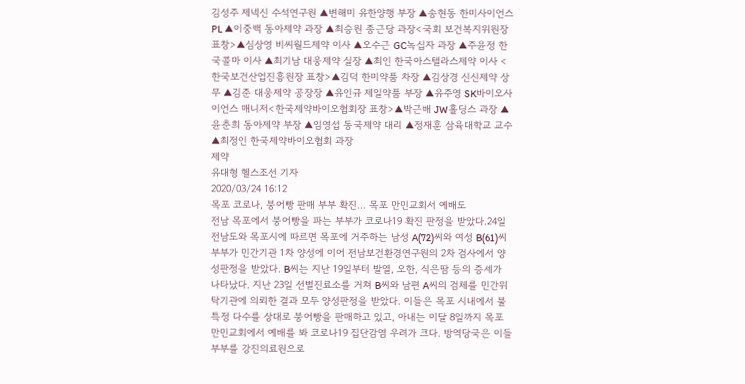김성주 제넥신 수석연구원 ▲변해미 유한양행 부장 ▲송현동 한미사이언스 PL ▲이중백 동아제약 과장 ▲최승원 종근당 과장<국회 보건복지위원장 표창>▲심상영 비씨월드제약 이사 ▲오수근 GC녹십자 과장 ▲주윤정 한국콜마 이사 ▲최기남 대웅제약 실장 ▲최인 한국아스텔라스제약 이사 <한국보건산업진흥원장 표창>▲김덕 한미약품 차장 ▲김상경 신신제약 상무 ▲김준 대웅제약 공장장 ▲유인규 제일약품 부장 ▲유주영 SK바이오사이언스 매니저<한국제약바이오협회장 표창>▲박근배 JW홀딩스 과장 ▲윤춘희 동아제약 부장 ▲임영섭 동국제약 대리 ▲정재훈 삼육대학교 교수 ▲최정인 한국제약바이오협회 과장
제약
유대형 헬스조선 기자
2020/03/24 16:12
목포 코로나, 붕어빵 판매 부부 확진… 목포 만민교회서 예배도
전남 목포에서 붕어빵을 파는 부부가 코로나19 확진 판정을 받았다.24일 전남도와 목포시에 따르면 목포에 거주하는 남성 A(72)씨와 여성 B(61)씨 부부가 민간기관 1차 양성에 이어 전남보건환경연구원의 2차 검사에서 양성판정을 받았다. B씨는 지난 19일부터 발열, 오한, 식은땀 등의 증세가 나타났다. 지난 23일 선별진료소를 거쳐 B씨와 남편 A씨의 검체를 민간위탁기관에 의뢰한 결과 모두 양성판정을 받았다. 이들은 목포 시내에서 불특정 다수를 상대로 붕어빵을 판매하고 있고, 아내는 이달 8일까지 목포 만민교회에서 예배를 봐 코로나19 집단감염 우려가 크다. 방역당국은 이들 부부를 강진의료원으로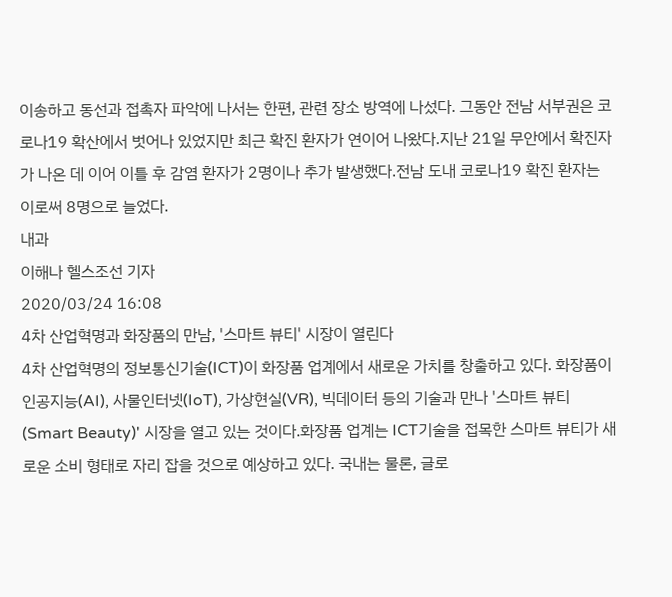이송하고 동선과 접촉자 파악에 나서는 한편, 관련 장소 방역에 나섰다. 그동안 전남 서부권은 코로나19 확산에서 벗어나 있었지만 최근 확진 환자가 연이어 나왔다.지난 21일 무안에서 확진자가 나온 데 이어 이틀 후 감염 환자가 2명이나 추가 발생했다.전남 도내 코로나19 확진 환자는 이로써 8명으로 늘었다.
내과
이해나 헬스조선 기자
2020/03/24 16:08
4차 산업혁명과 화장품의 만남, '스마트 뷰티' 시장이 열린다
4차 산업혁명의 정보통신기술(ICT)이 화장품 업계에서 새로운 가치를 창출하고 있다. 화장품이 인공지능(AI), 사물인터넷(IoT), 가상현실(VR), 빅데이터 등의 기술과 만나 '스마트 뷰티(Smart Beauty)' 시장을 열고 있는 것이다.화장품 업계는 ICT기술을 접목한 스마트 뷰티가 새로운 소비 형태로 자리 잡을 것으로 예상하고 있다. 국내는 물론, 글로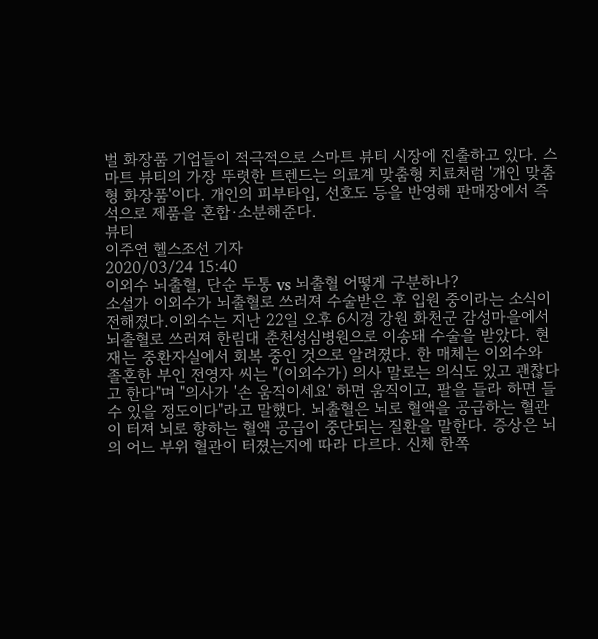벌 화장품 기업들이 적극적으로 스마트 뷰티 시장에 진출하고 있다. 스마트 뷰티의 가장 뚜렷한 트렌드는 의료계 맞춤형 치료처럼 '개인 맞춤형 화장품'이다. 개인의 피부타입, 선호도 등을 반영해 판매장에서 즉석으로 제품을 혼합∙소분해준다.
뷰티
이주연 헬스조선 기자
2020/03/24 15:40
이외수 뇌출혈, 단순 두통 vs 뇌출혈 어떻게 구분하나?
소설가 이외수가 뇌출혈로 쓰러져 수술받은 후 입원 중이라는 소식이 전해졌다.이외수는 지난 22일 오후 6시경 강원 화천군 감성마을에서 뇌출혈로 쓰러져 한림대 춘천성심병원으로 이송돼 수술을 받았다. 현재는 중환자실에서 회복 중인 것으로 알려졌다. 한 매체는 이외수와 졸혼한 부인 전영자 씨는 "(이외수가) 의사 말로는 의식도 있고 괜찮다고 한다"며 "의사가 '손 움직이세요' 하면 움직이고, 팔을 들라 하면 들 수 있을 정도이다"라고 말했다. 뇌출혈은 뇌로 혈액을 공급하는 혈관이 터져 뇌로 향하는 혈액 공급이 중단되는 질환을 말한다. 증상은 뇌의 어느 부위 혈관이 터졌는지에 따라 다르다. 신체 한쪽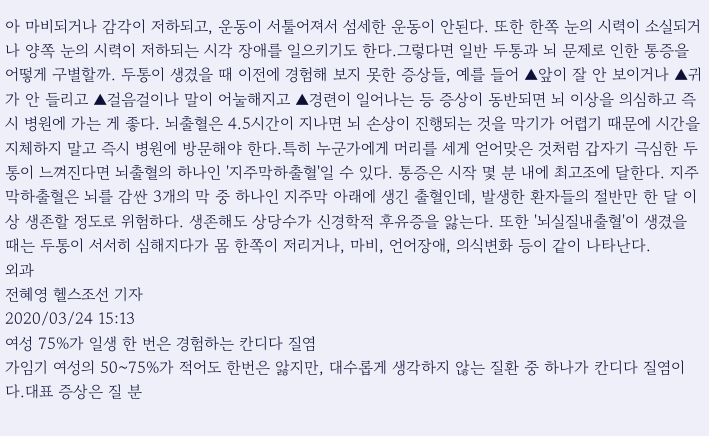아 마비되거나 감각이 저하되고, 운동이 서툴어져서 섬세한 운동이 안된다. 또한 한쪽 눈의 시력이 소실되거나 양쪽 눈의 시력이 저하되는 시각 장애를 일으키기도 한다.그렇다면 일반 두통과 뇌 문제로 인한 통증을 어떻게 구별할까. 두통이 생겼을 때 이전에 경험해 보지 못한 증상들, 예를 들어 ▲앞이 잘 안 보이거나 ▲귀가 안 들리고 ▲걸음걸이나 말이 어눌해지고 ▲경련이 일어나는 등 증상이 동반되면 뇌 이상을 의심하고 즉시 병원에 가는 게 좋다. 뇌출혈은 4.5시간이 지나면 뇌 손상이 진행되는 것을 막기가 어렵기 때문에 시간을 지체하지 말고 즉시 병원에 방문해야 한다.특히 누군가에게 머리를 세게 얻어맞은 것처럼 갑자기 극심한 두통이 느껴진다면 뇌출혈의 하나인 '지주막하출혈'일 수 있다. 통증은 시작 몇 분 내에 최고조에 달한다. 지주막하출혈은 뇌를 감싼 3개의 막 중 하나인 지주막 아래에 생긴 출혈인데, 발생한 환자들의 절반만 한 달 이상 생존할 정도로 위험하다. 생존해도 상당수가 신경학적 후유증을 앓는다. 또한 '뇌실질내출혈'이 생겼을 때는 두통이 서서히 심해지다가 몸 한쪽이 저리거나, 마비, 언어장애, 의식변화 등이 같이 나타난다.
외과
전혜영 헬스조선 기자
2020/03/24 15:13
여성 75%가 일생 한 번은 경험하는 칸디다 질염
가임기 여성의 50~75%가 적어도 한번은 앓지만, 대수롭게 생각하지 않는 질환 중 하나가 칸디다 질염이다.대표 증상은 질 분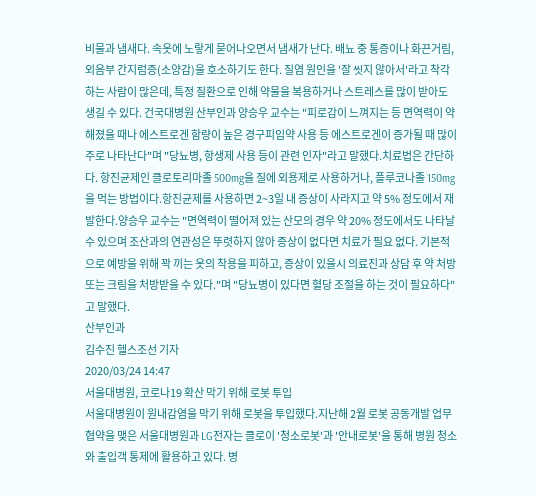비물과 냄새다. 속옷에 노랗게 묻어나오면서 냄새가 난다. 배뇨 중 통증이나 화끈거림, 외음부 간지럼증(소양감)을 호소하기도 한다. 질염 원인을 '잘 씻지 않아서'라고 착각하는 사람이 많은데, 특정 질환으로 인해 약물을 복용하거나 스트레스를 많이 받아도 생길 수 있다. 건국대병원 산부인과 양승우 교수는 "피로감이 느껴지는 등 면역력이 약해졌을 때나 에스트로겐 함량이 높은 경구피임약 사용 등 에스트로겐이 증가될 때 많이 주로 나타난다"며 "당뇨병, 항생제 사용 등이 관련 인자"라고 말했다.치료법은 간단하다. 항진균제인 클로토리마졸 500mg을 질에 외용제로 사용하거나, 플루코나졸 150mg을 먹는 방법이다.항진균제를 사용하면 2~3일 내 증상이 사라지고 약 5% 정도에서 재발한다.양승우 교수는 "면역력이 떨어져 있는 산모의 경우 약 20% 정도에서도 나타날 수 있으며 조산과의 연관성은 뚜렷하지 않아 증상이 없다면 치료가 필요 없다. 기본적으로 예방을 위해 꽉 끼는 옷의 착용을 피하고, 증상이 있을시 의료진과 상담 후 약 처방 또는 크림을 처방받을 수 있다."며 "당뇨병이 있다면 혈당 조절을 하는 것이 필요하다"고 말했다.
산부인과
김수진 헬스조선 기자
2020/03/24 14:47
서울대병원, 코로나19 확산 막기 위해 로봇 투입
서울대병원이 원내감염을 막기 위해 로봇을 투입했다.지난해 2월 로봇 공동개발 업무협약을 맺은 서울대병원과 LG전자는 클로이 '청소로봇'과 '안내로봇'을 통해 병원 청소와 출입객 통제에 활용하고 있다. 병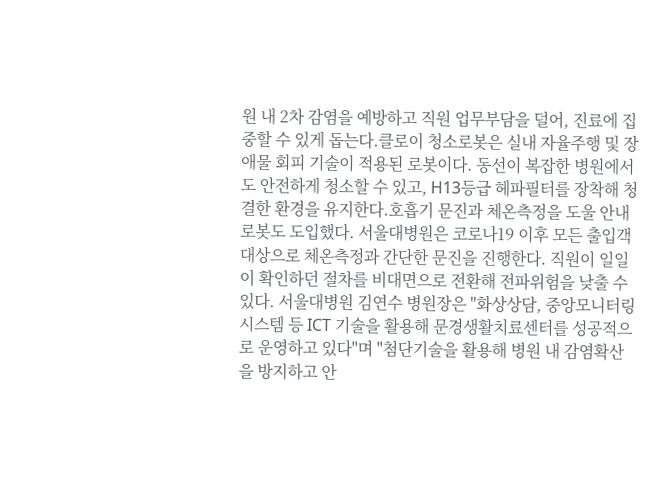원 내 2차 감염을 예방하고 직원 업무부담을 덜어, 진료에 집중할 수 있게 돕는다.클로이 청소로봇은 실내 자율주행 및 장애물 회피 기술이 적용된 로봇이다. 동선이 복잡한 병원에서도 안전하게 청소할 수 있고, H13등급 헤파필터를 장착해 청결한 환경을 유지한다.호흡기 문진과 체온측정을 도울 안내로봇도 도입했다. 서울대병원은 코로나19 이후 모든 출입객 대상으로 체온측정과 간단한 문진을 진행한다. 직원이 일일이 확인하던 절차를 비대면으로 전환해 전파위험을 낮출 수 있다. 서울대병원 김연수 병원장은 "화상상담, 중앙모니터링시스템 등 ICT 기술을 활용해 문경생활치료센터를 성공적으로 운영하고 있다"며 "첨단기술을 활용해 병원 내 감염확산을 방지하고 안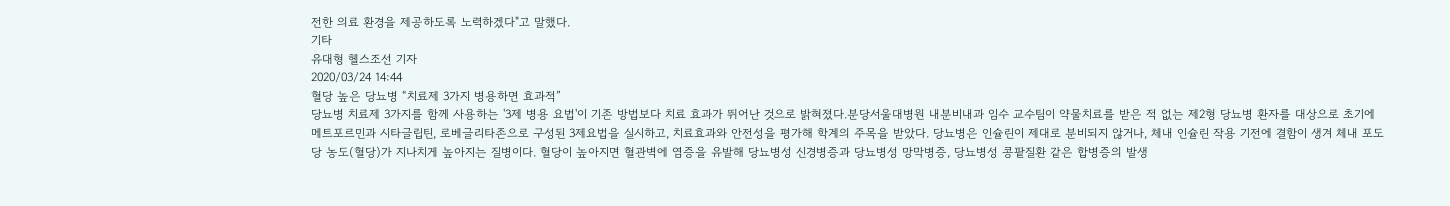전한 의료 환경을 제공하도록 노력하겠다"고 말했다.
기타
유대형 헬스조선 기자
2020/03/24 14:44
혈당 높은 당뇨병 “치료제 3가지 병용하면 효과적”
당뇨병 치료제 3가지를 함께 사용하는 '3제 병용 요법'이 기존 방법보다 치료 효과가 뛰어난 것으로 밝혀졌다.분당서울대병원 내분비내과 임수 교수팀이 약물치료를 받은 적 없는 제2형 당뇨병 환자를 대상으로 초기에 메트포르민과 시타글립틴, 로베글리타존으로 구성된 3제요법을 실시하고, 치료효과와 안전성을 평가해 학계의 주목을 받았다. 당뇨병은 인슐린이 제대로 분비되지 않거나, 체내 인슐린 작용 기전에 결함이 생겨 체내 포도당 농도(혈당)가 지나치게 높아지는 질병이다. 혈당이 높아지면 혈관벽에 염증을 유발해 당뇨병성 신경병증과 당뇨병성 망막병증, 당뇨병성 콩팥질환 같은 합병증의 발생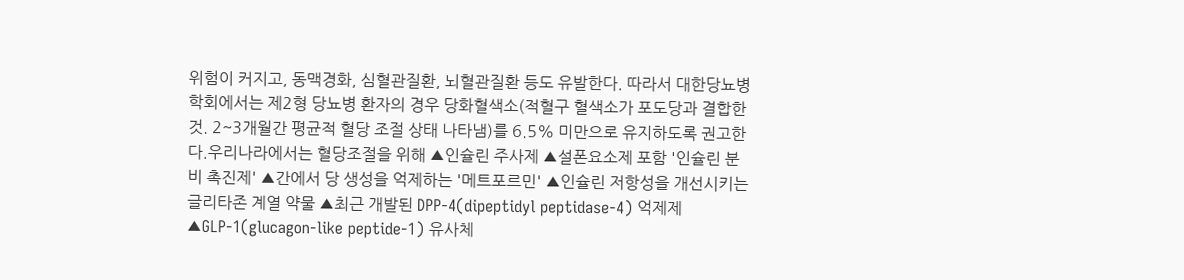위험이 커지고, 동맥경화, 심혈관질환, 뇌혈관질환 등도 유발한다. 따라서 대한당뇨병학회에서는 제2형 당뇨병 환자의 경우 당화혈색소(적혈구 혈색소가 포도당과 결합한 것. 2~3개월간 평균적 혈당 조절 상태 나타냄)를 6.5% 미만으로 유지하도록 권고한다.우리나라에서는 혈당조절을 위해 ▲인슐린 주사제 ▲설폰요소제 포함 '인슐린 분비 촉진제' ▲간에서 당 생성을 억제하는 '메트포르민' ▲인슐린 저항성을 개선시키는 글리타존 계열 약물 ▲최근 개발된 DPP-4(dipeptidyl peptidase-4) 억제제 ▲GLP-1(glucagon-like peptide-1) 유사체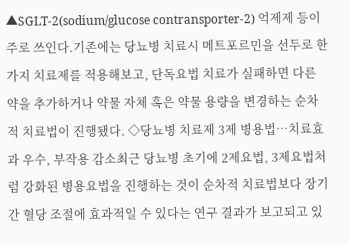▲SGLT-2(sodium/glucose contransporter-2) 억제제 등이 주로 쓰인다.기존에는 당뇨병 치료시 메트포르민을 선두로 한 가지 치료제를 적용해보고, 단독요법 치료가 실패하면 다른 약을 추가하거나 약물 자체 혹은 약물 용량을 변경하는 순차적 치료법이 진행됐다. ◇당뇨병 치료제 3제 병용법…치료효과 우수, 부작용 감소최근 당뇨병 초기에 2제요법, 3제요법처럼 강화된 병용요법을 진행하는 것이 순차적 치료법보다 장기간 혈당 조절에 효과적일 수 있다는 연구 결과가 보고되고 있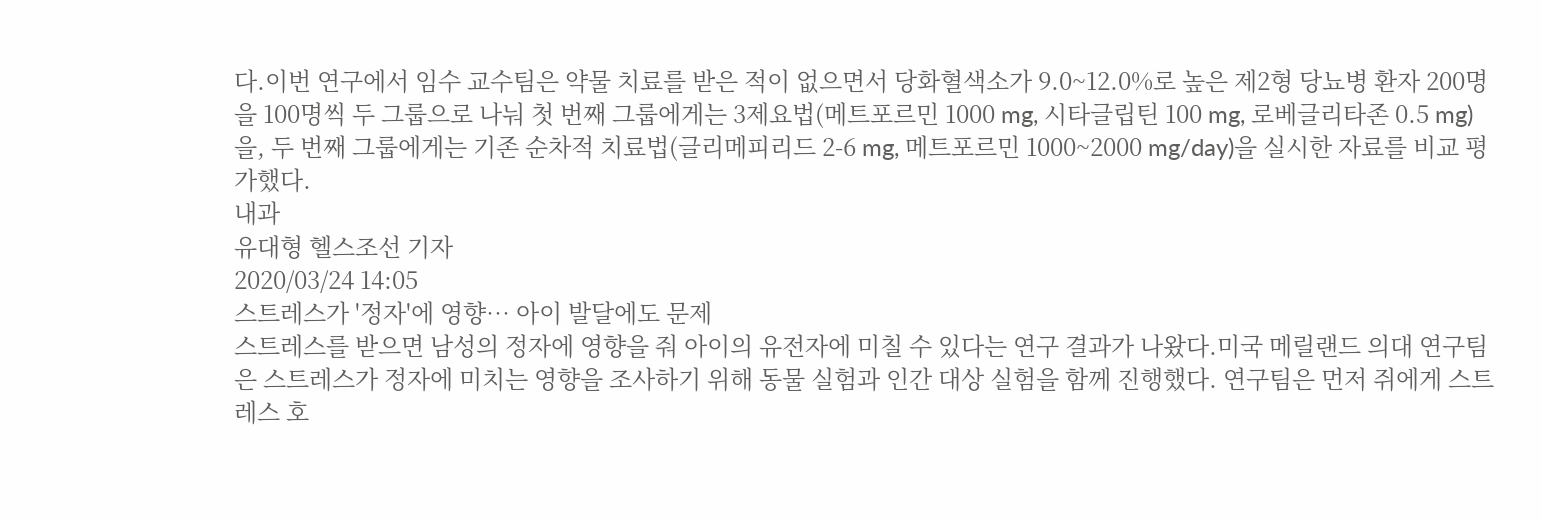다.이번 연구에서 임수 교수팀은 약물 치료를 받은 적이 없으면서 당화혈색소가 9.0~12.0%로 높은 제2형 당뇨병 환자 200명을 100명씩 두 그룹으로 나눠 첫 번째 그룹에게는 3제요법(메트포르민 1000 mg, 시타글립틴 100 mg, 로베글리타존 0.5 mg)을, 두 번째 그룹에게는 기존 순차적 치료법(글리메피리드 2-6 mg, 메트포르민 1000~2000 mg/day)을 실시한 자료를 비교 평가했다.
내과
유대형 헬스조선 기자
2020/03/24 14:05
스트레스가 '정자'에 영향… 아이 발달에도 문제
스트레스를 받으면 남성의 정자에 영향을 줘 아이의 유전자에 미칠 수 있다는 연구 결과가 나왔다.미국 메릴랜드 의대 연구팀은 스트레스가 정자에 미치는 영향을 조사하기 위해 동물 실험과 인간 대상 실험을 함께 진행했다. 연구팀은 먼저 쥐에게 스트레스 호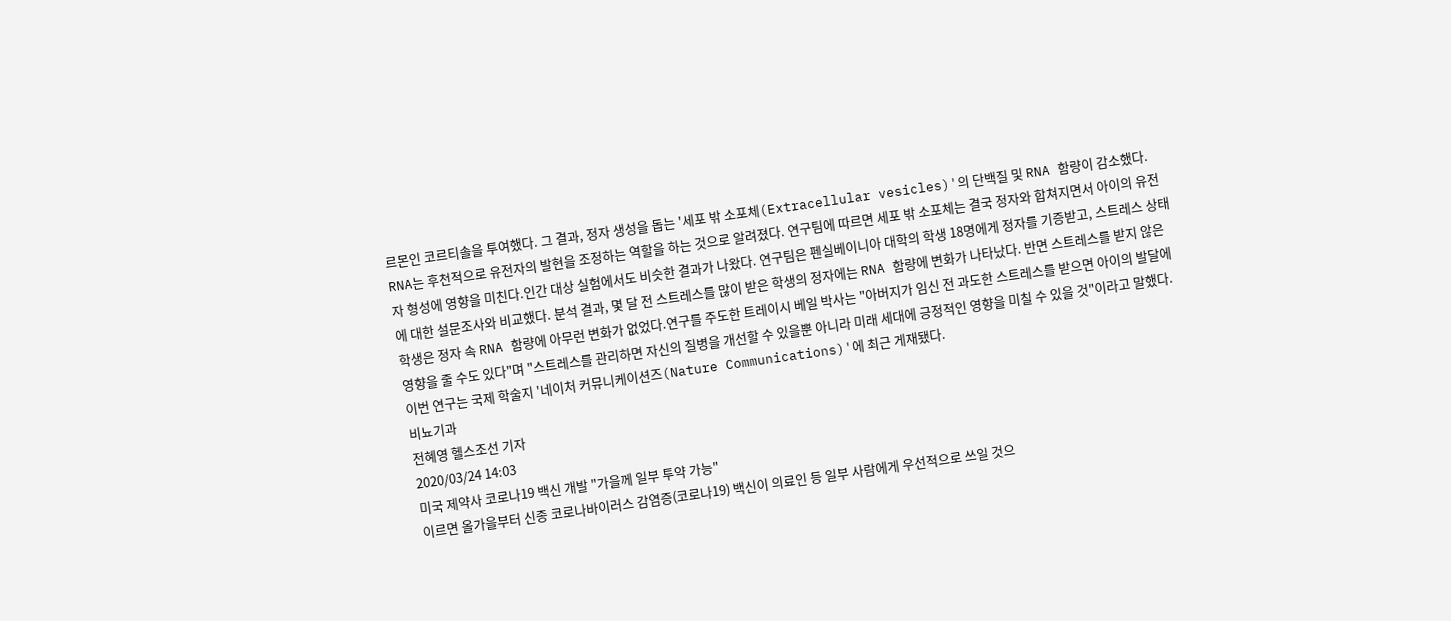르몬인 코르티솔을 투여했다. 그 결과, 정자 생성을 돕는 '세포 밖 소포체(Extracellular vesicles)'의 단백질 및 RNA 함량이 감소했다. RNA는 후천적으로 유전자의 발현을 조정하는 역할을 하는 것으로 알려졌다. 연구팀에 따르면 세포 밖 소포체는 결국 정자와 합쳐지면서 아이의 유전자 형성에 영향을 미친다.인간 대상 실험에서도 비슷한 결과가 나왔다. 연구팀은 펜실베이니아 대학의 학생 18명에게 정자를 기증받고, 스트레스 상태에 대한 설문조사와 비교했다. 분석 결과, 몇 달 전 스트레스를 많이 받은 학생의 정자에는 RNA 함량에 변화가 나타났다. 반면 스트레스를 받지 않은 학생은 정자 속 RNA 함량에 아무런 변화가 없었다.연구를 주도한 트레이시 베일 박사는 "아버지가 임신 전 과도한 스트레스를 받으면 아이의 발달에 영향을 줄 수도 있다"며 "스트레스를 관리하면 자신의 질병을 개선할 수 있을뿐 아니라 미래 세대에 긍정적인 영향을 미칠 수 있을 것"이라고 말했다.이번 연구는 국제 학술지 '네이처 커뮤니케이션즈(Nature Communications)'에 최근 게재됐다.
비뇨기과
전혜영 헬스조선 기자
2020/03/24 14:03
미국 제약사 코로나19 백신 개발 "가을께 일부 투약 가능"
이르면 올가을부터 신종 코로나바이러스 감염증(코로나19) 백신이 의료인 등 일부 사람에게 우선적으로 쓰일 것으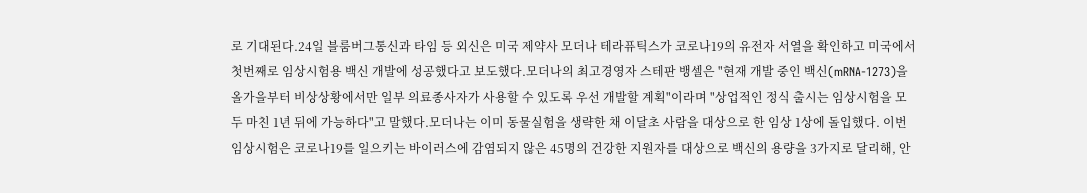로 기대된다.24일 블룸버그통신과 타임 등 외신은 미국 제약사 모더나 테라퓨틱스가 코로나19의 유전자 서열을 확인하고 미국에서 첫번째로 임상시험용 백신 개발에 성공했다고 보도했다.모더나의 최고경영자 스테판 뱅셀은 "현재 개발 중인 백신(mRNA-1273)을 올가을부터 비상상황에서만 일부 의료종사자가 사용할 수 있도록 우선 개발할 계획"이라며 "상업적인 정식 출시는 임상시험을 모두 마친 1년 뒤에 가능하다"고 말했다.모더나는 이미 동물실험을 생략한 채 이달초 사람을 대상으로 한 임상 1상에 돌입했다. 이번 임상시험은 코로나19를 일으키는 바이러스에 감염되지 않은 45명의 건강한 지원자를 대상으로 백신의 용량을 3가지로 달리해, 안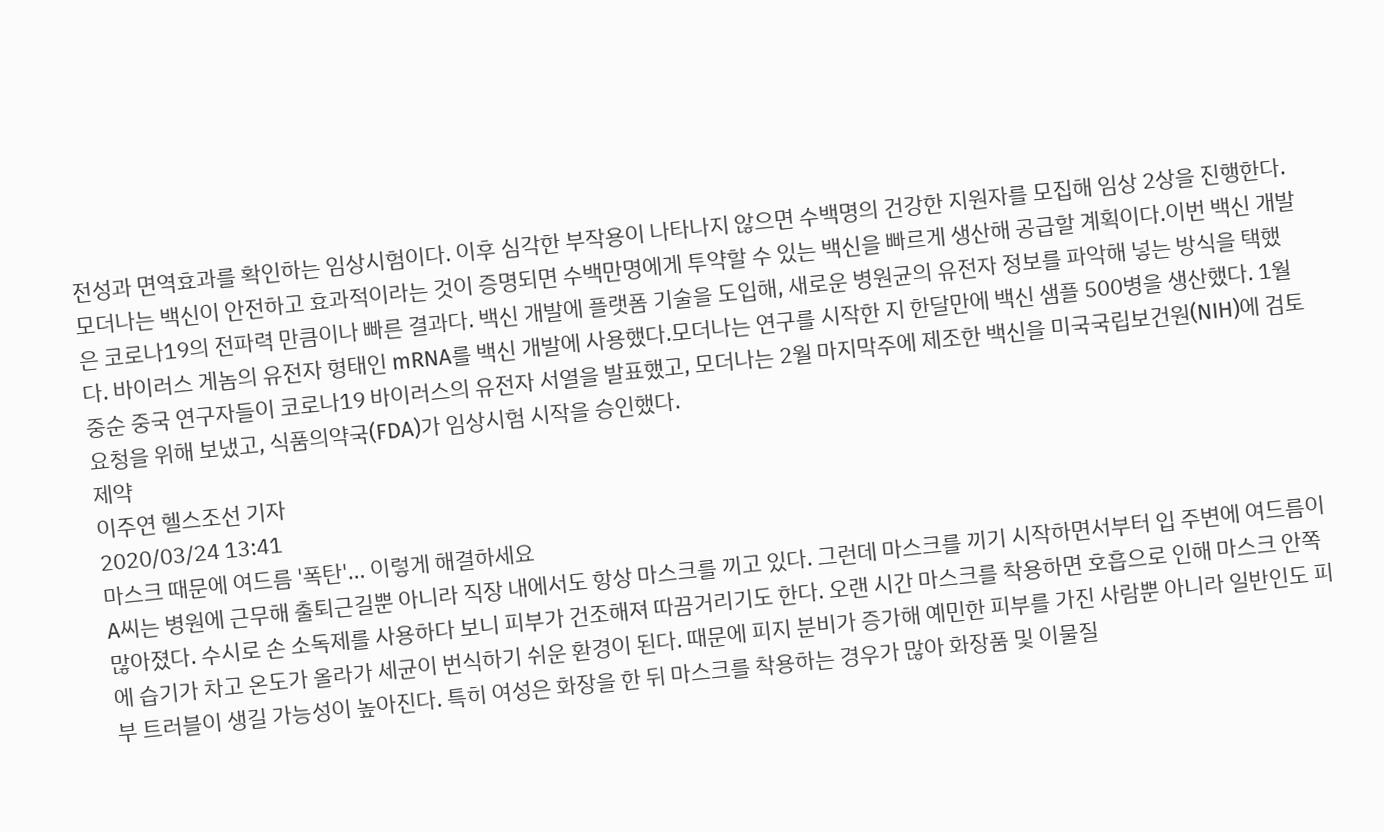전성과 면역효과를 확인하는 임상시험이다. 이후 심각한 부작용이 나타나지 않으면 수백명의 건강한 지원자를 모집해 임상 2상을 진행한다.모더나는 백신이 안전하고 효과적이라는 것이 증명되면 수백만명에게 투약할 수 있는 백신을 빠르게 생산해 공급할 계획이다.이번 백신 개발은 코로나19의 전파력 만큼이나 빠른 결과다. 백신 개발에 플랫폼 기술을 도입해, 새로운 병원균의 유전자 정보를 파악해 넣는 방식을 택했다. 바이러스 게놈의 유전자 형태인 mRNA를 백신 개발에 사용했다.모더나는 연구를 시작한 지 한달만에 백신 샘플 500병을 생산했다. 1월 중순 중국 연구자들이 코로나19 바이러스의 유전자 서열을 발표했고, 모더나는 2월 마지막주에 제조한 백신을 미국국립보건원(NIH)에 검토 요청을 위해 보냈고, 식품의약국(FDA)가 임상시험 시작을 승인했다.
제약
이주연 헬스조선 기자
2020/03/24 13:41
마스크 때문에 여드름 '폭탄'… 이렇게 해결하세요
A씨는 병원에 근무해 출퇴근길뿐 아니라 직장 내에서도 항상 마스크를 끼고 있다. 그런데 마스크를 끼기 시작하면서부터 입 주변에 여드름이 많아졌다. 수시로 손 소독제를 사용하다 보니 피부가 건조해져 따끔거리기도 한다. 오랜 시간 마스크를 착용하면 호흡으로 인해 마스크 안쪽에 습기가 차고 온도가 올라가 세균이 번식하기 쉬운 환경이 된다. 때문에 피지 분비가 증가해 예민한 피부를 가진 사람뿐 아니라 일반인도 피부 트러블이 생길 가능성이 높아진다. 특히 여성은 화장을 한 뒤 마스크를 착용하는 경우가 많아 화장품 및 이물질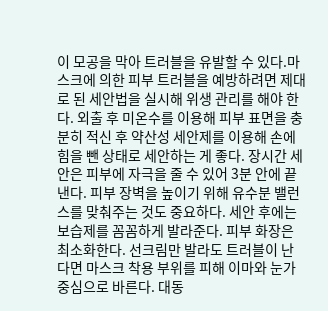이 모공을 막아 트러블을 유발할 수 있다.마스크에 의한 피부 트러블을 예방하려면 제대로 된 세안법을 실시해 위생 관리를 해야 한다. 외출 후 미온수를 이용해 피부 표면을 충분히 적신 후 약산성 세안제를 이용해 손에 힘을 뺀 상태로 세안하는 게 좋다. 장시간 세안은 피부에 자극을 줄 수 있어 3분 안에 끝낸다. 피부 장벽을 높이기 위해 유수분 밸런스를 맞춰주는 것도 중요하다. 세안 후에는 보습제를 꼼꼼하게 발라준다. 피부 화장은 최소화한다. 선크림만 발라도 트러블이 난다면 마스크 착용 부위를 피해 이마와 눈가 중심으로 바른다. 대동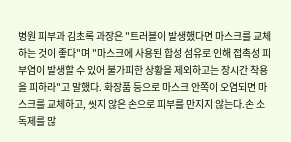병원 피부과 김초록 과장은 "트러블이 발생했다면 마스크를 교체하는 것이 좋다"며 "마스크에 사용된 합성 섬유로 인해 접촉성 피부염이 발생할 수 있어 불가피한 상황을 제외하고는 장시간 착용을 피하라"고 말했다. 화장품 등으로 마스크 안쪽이 오염되면 마스크를 교체하고, 씻지 않은 손으로 피부를 만지지 않는다.손 소독제를 많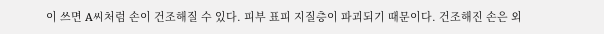이 쓰면 A씨처럼 손이 건조해질 수 있다. 피부 표피 지질층이 파괴되기 때문이다. 건조해진 손은 외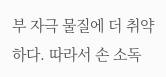부 자극 물질에 더 취약하다. 따라서 손 소독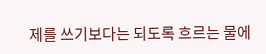제를 쓰기보다는 되도록 흐르는 물에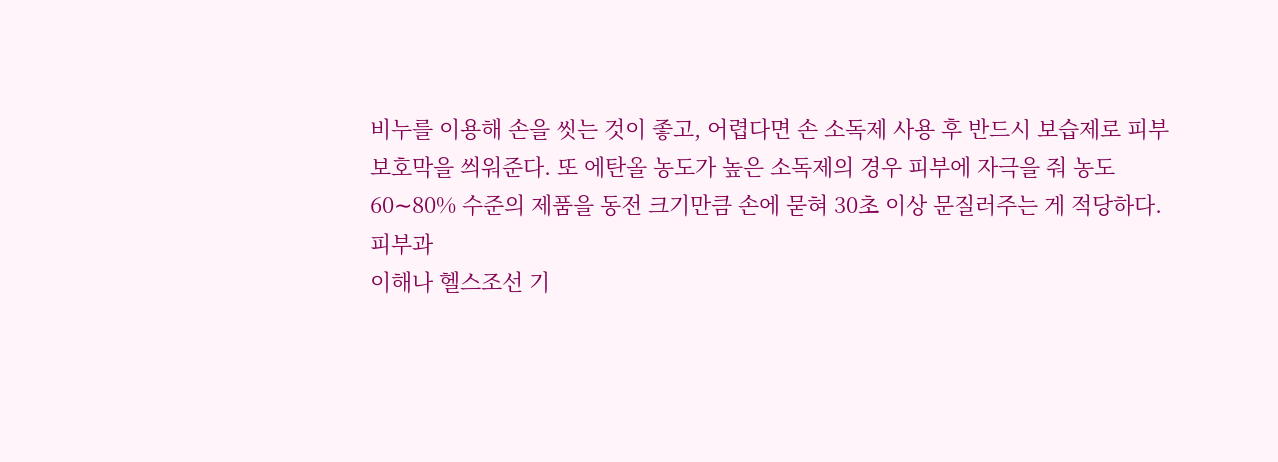비누를 이용해 손을 씻는 것이 좋고, 어렵다면 손 소독제 사용 후 반드시 보습제로 피부 보호막을 씌워준다. 또 에탄올 농도가 높은 소독제의 경우 피부에 자극을 줘 농도 60∼80% 수준의 제품을 동전 크기만큼 손에 묻혀 30초 이상 문질러주는 게 적당하다.
피부과
이해나 헬스조선 기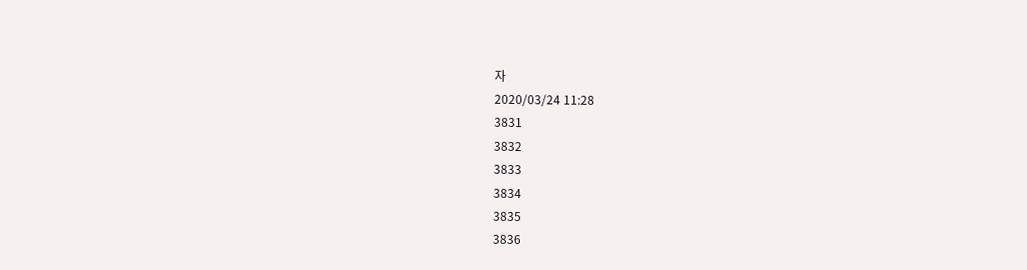자
2020/03/24 11:28
3831
3832
3833
3834
3835
3836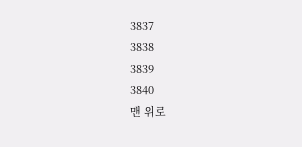3837
3838
3839
3840
맨 위로